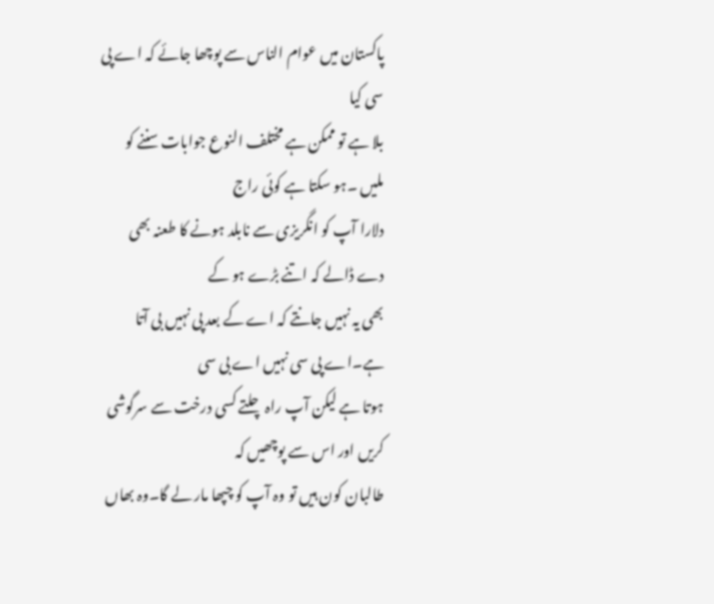پاکستان میں عوام الناس سے پوچھا جائے کہ اے پی سی کیا
بلا ہے تو ممکن ہے مختلف النوع جوابات سننے کو ملیں ۔ہو سکتا ہے کوئی راج
دلارا آپ کو انگریزی سے نابلد ہونے کا طعنہ بھی دے ڈالے کہ اتنے بڑے ہو کے
بھی یہ نہیں جانتے کہ اے کے بعد پی نہیں بی آتا ہے۔اے پی سی نہیں اے بی سی
ہوتا ہے لیکن آپ راہ چلتے کسی درخت سے سرگوشی کریں اور اس سے پوچھیں کہ
طالبان کون ہیں تو وہ آپ کو چپھا مار لے گا۔وہ بھاں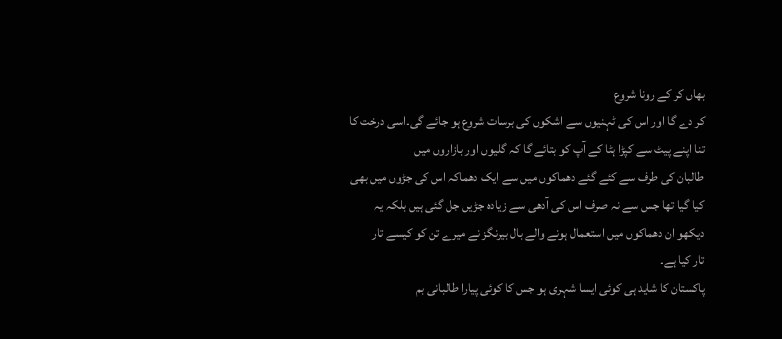بھاں کر کے رونا شروع
کر دے گا اور اس کی ٹہنیوں سے اشکوں کی برسات شروع ہو جائے گی۔اسی درخت کا
تنا اپنے پیٹ سے کپڑا ہٹا کے آپ کو بتائے گا کہ گلیوں اور بازاروں میں
طالبان کی طرف سے کئے گئے دھماکوں میں سے ایک دھماکہ اس کی جڑوں میں بھی
کیا گیا تھا جس سے نہ صرف اس کی آدھی سے زیادہ جڑیں جل گئی ہیں بلکہ یہ
دیکھو ان دھماکوں میں استعمال ہونے والے بال بیرنگز نے میرے تن کو کیسے تار
تار کیا ہے۔
پاکستان کا شاید ہی کوئی ایسا شہری ہو جس کا کوئی پیارا طالبانی بم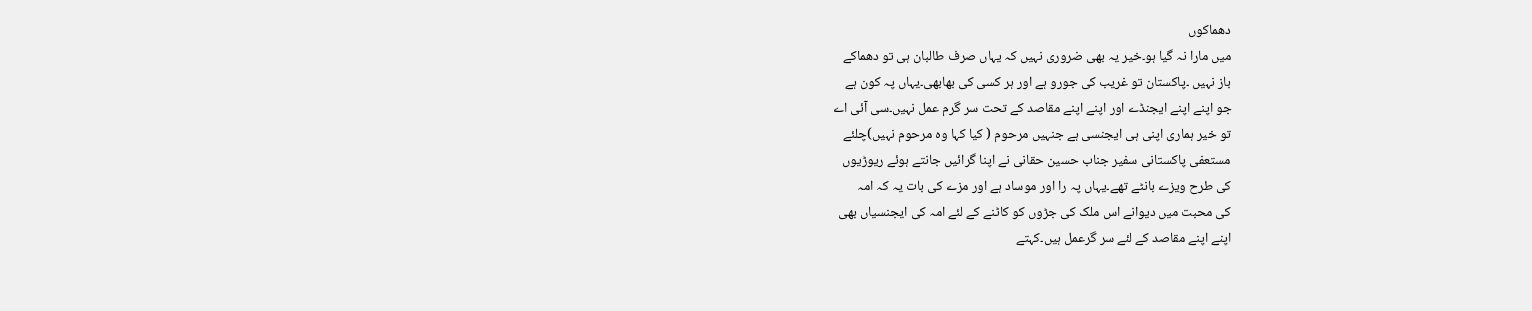دھماکوں
میں مارا نہ گیا ہو۔خیر یہ بھی ضروری نہیں کہ یہاں صرف طالبان ہی تو دھماکے
باز نہیں ۔پاکستان تو غریب کی جورو ہے اور ہر کسی کی بھابھی۔یہاں پہ کون ہے
جو اپنے اپنے ایجنڈے اور اپنے اپنے مقاصد کے تحت سر گرم عمل نہیں۔سی آئی اے
تو خیر ہماری اپنی ہی ایجنسی ہے جنہیں مرحوم ( کیا کہا وہ مرحوم نہیں)چلئے
مستعفی پاکستانی سفیر جناب حسین حقانی نے اپنا گرائیں جانتے ہوئے ریوڑیوں
کی طرح ویزے بانٹے تھے۔یہاں پہ را اور موساد ہے اور مزے کی بات یہ کہ امہ
کی محبت میں دیوانے اس ملک کی جڑوں کو کاٹنے کے لئے امہ کی ایجنسیاں بھی
اپنے اپنے مقاصد کے لئے سر گرعمل ہیں۔کہتے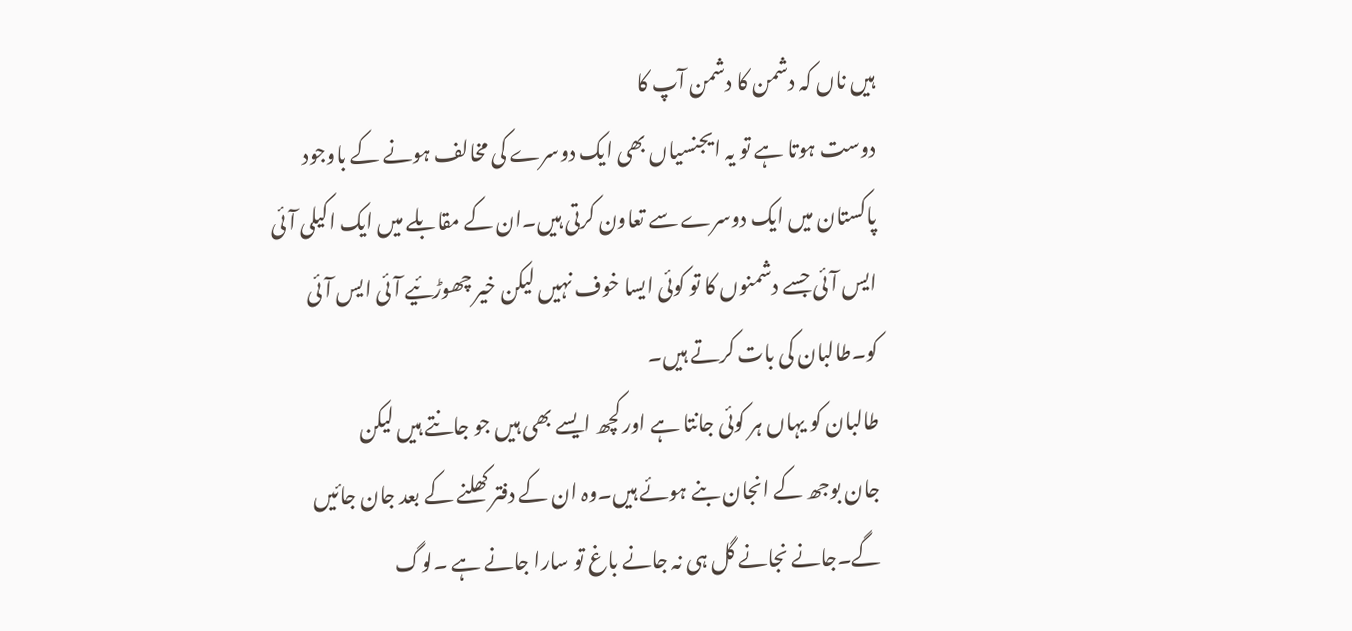ہیں ناں کہ دشمن کا دشمن آپ کا
دوست ہوتا ہے تو یہ ایجنسیاں بھی ایک دوسرے کی مخالف ہونے کے باوجود
پاکستان میں ایک دوسرے سے تعاون کرتی ہیں۔ان کے مقابلے میں ایک اکیلی آئی
ایس آئی جسے دشمنوں کا تو کوئی ایسا خوف نہیں لیکن خیر چھوڑئیے آئی ایس آئی
کو۔طالبان کی بات کرتے ہیں۔
طالبان کو یہاں ہر کوئی جانتا ہے اور کچھ ایسے بھی ہیں جو جانتے ہیں لیکن
جان بوجھ کے انجان بنے ہوئے ہیں۔وہ ان کے دفتر کھلنے کے بعد جان جائیں
گے۔جانے نجانے گل ہی نہ جانے باغ تو سارا جانے ہے ۔لوگ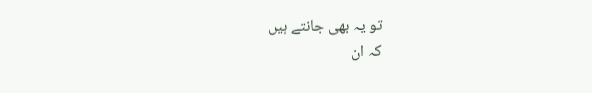تو یہ بھی جانتے ہیں
کہ ان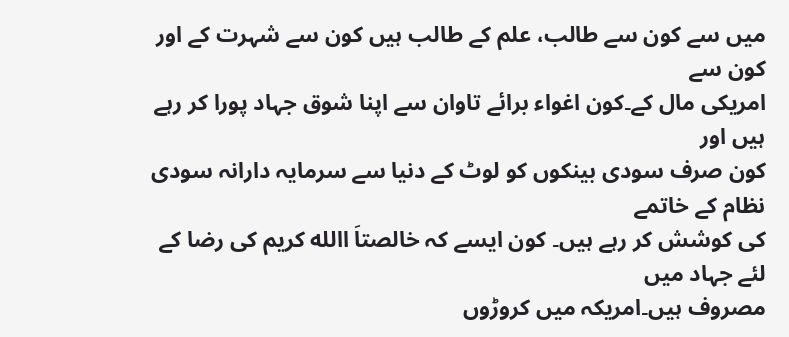میں سے کون سے طالب، علم کے طالب ہیں کون سے شہرت کے اور کون سے
امریکی مال کے۔کون اغواء برائے تاوان سے اپنا شوق جہاد پورا کر رہے ہیں اور
کون صرف سودی بینکوں کو لوٹ کے دنیا سے سرمایہ دارانہ سودی نظام کے خاتمے
کی کوشش کر رہے ہیں۔ کون ایسے کہ خالصتاَ االله کریم کی رضا کے لئے جہاد میں
مصروف ہیں۔امریکہ میں کروڑوں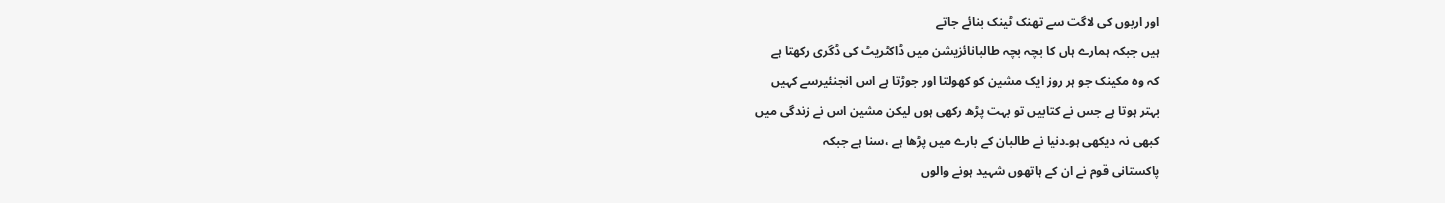اور اربوں کی لاگت سے تھنک ٹینک بنائے جاتے
ہیں جبکہ ہمارے ہاں کا بچہ بچہ طالبانائزیشن میں ڈاکٹریٹ کی ڈگری رکھتا ہے
کہ وہ مکینک جو ہر روز ایک مشین کو کھولتا اور جوڑتا ہے اس انجنئیرسے کہیں
بہتر ہوتا ہے جس نے کتابیں تو بہت پڑھ رکھی ہوں لیکن مشین اس نے زندگی میں
کبھی نہ دیکھی ہو۔دنیا نے طالبان کے بارے میں پڑھا ہے ،سنا ہے جبکہ
پاکستانی قوم نے ان کے ہاتھوں شہید ہونے والوں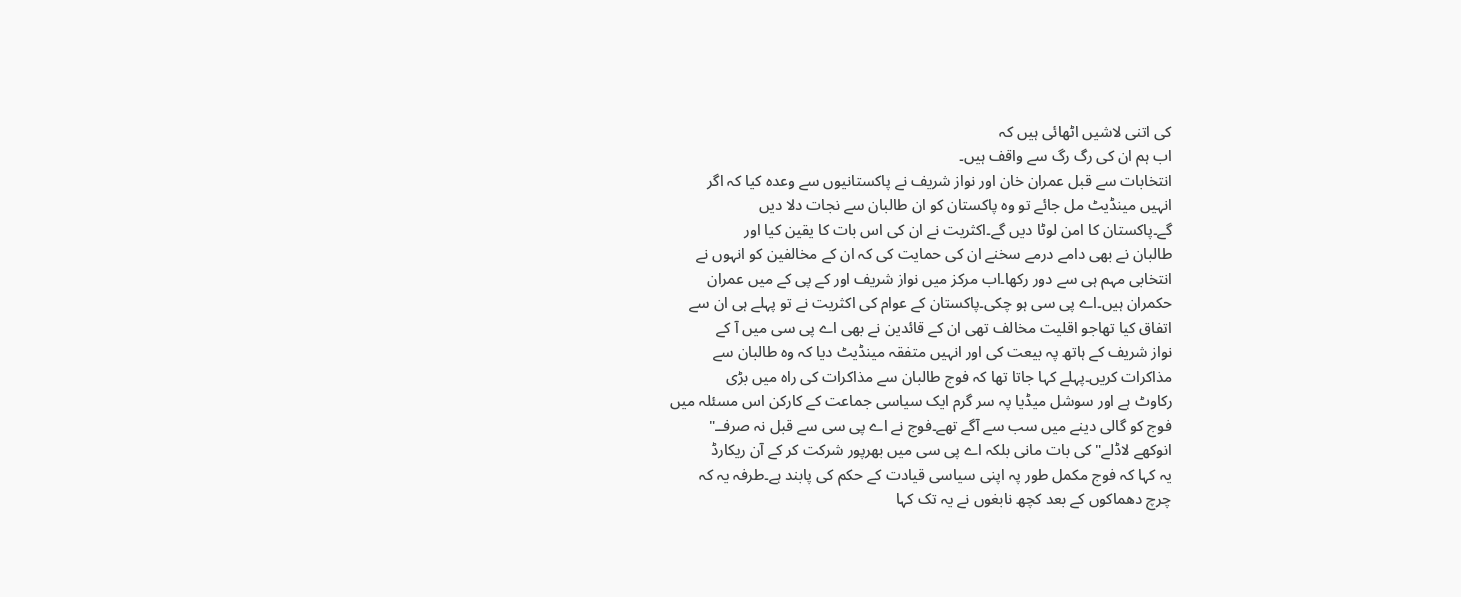کی اتنی لاشیں اٹھائی ہیں کہ
اب ہم ان کی رگ رگ سے واقف ہیں۔
انتخابات سے قبل عمران خان اور نواز شریف نے پاکستانیوں سے وعدہ کیا کہ اگر
انہیں مینڈیٹ مل جائے تو وہ پاکستان کو ان طالبان سے نجات دلا دیں
گے۔پاکستان کا امن لوٹا دیں گے۔اکثریت نے ان کی اس بات کا یقین کیا اور
طالبان نے بھی دامے درمے سخنے ان کی حمایت کی کہ ان کے مخالفین کو انہوں نے
انتخابی مہم ہی سے دور رکھا۔اب مرکز میں نواز شریف اور کے پی کے میں عمران
حکمران ہیں۔اے پی سی ہو چکی۔پاکستان کے عوام کی اکثریت نے تو پہلے ہی ان سے
اتفاق کیا تھاجو اقلیت مخالف تھی ان کے قائدین نے بھی اے پی سی میں آ کے
نواز شریف کے ہاتھ پہ بیعت کی اور انہیں متفقہ مینڈیٹ دیا کہ وہ طالبان سے
مذاکرات کریں۔پہلے کہا جاتا تھا کہ فوج طالبان سے مذاکرات کی راہ میں بڑی
رکاوٹ ہے اور سوشل میڈیا پہ سر گرم ایک سیاسی جماعت کے کارکن اس مسئلہ میں
فوج کو گالی دینے میں سب سے آگے تھے۔فوج نے اے پی سی سے قبل نہ صرفــ"
انوکھے لاڈلے" کی بات مانی بلکہ اے پی سی میں بھرپور شرکت کر کے آن ریکارڈ
یہ کہا کہ فوج مکمل طور پہ اپنی سیاسی قیادت کے حکم کی پابند ہے۔طرفہ یہ کہ
چرچ دھماکوں کے بعد کچھ نابغوں نے یہ تک کہا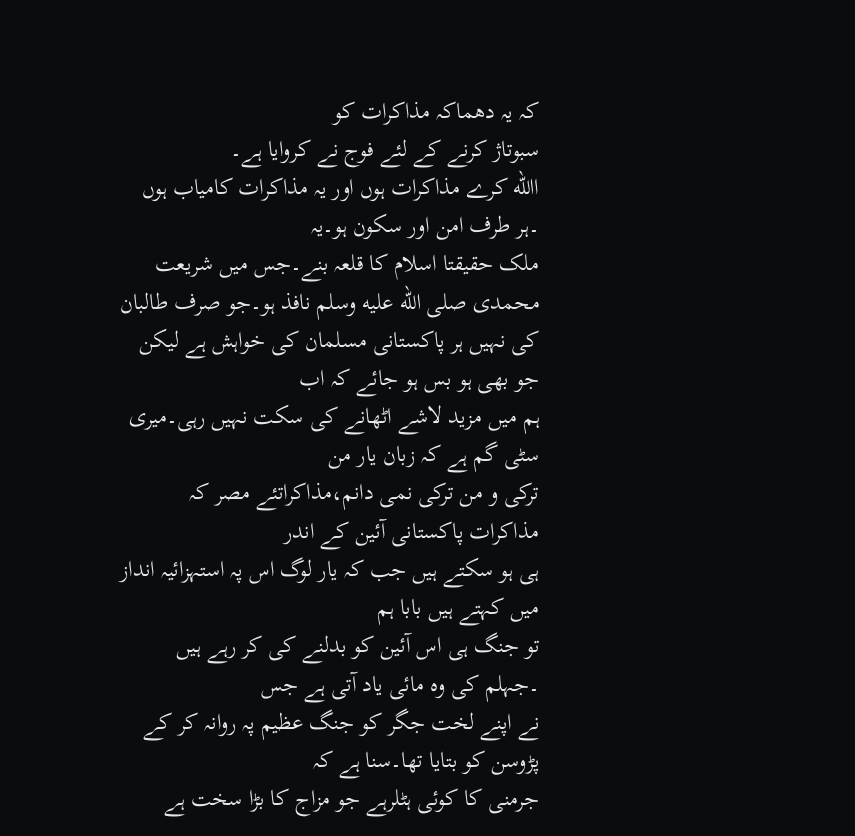کہ یہ دھماکہ مذاکرات کو
سبوتاژ کرنے کے لئے فوج نے کروایا ہے۔
االله کرے مذاکرات ہوں اور یہ مذاکرات کامیاب ہوں ۔ہر طرف امن اور سکون ہو۔یہ
ملک حقیقتا اسلام کا قلعہ بنے۔جس میں شریعت محمدی صلى الله عليه وسلم نافذ ہو۔جو صرف طالبان
کی نہیں ہر پاکستانی مسلمان کی خواہش ہے لیکن جو بھی ہو بس ہو جائے کہ اب
ہم میں مزید لاشے اٹھانے کی سکت نہیں رہی۔میری سٹی گم ہے کہ زبان یار من
ترکی و من ترکی نمی دانم،مذاکراتئے مصر کہ مذاکرات پاکستانی آئین کے اندر
ہی ہو سکتے ہیں جب کہ یار لوگ اس پہ استہزائیہ انداز میں کہتے ہیں بابا ہم
تو جنگ ہی اس آئین کو بدلنے کی کر رہے ہیں ۔جہلم کی وہ مائی یاد آتی ہے جس
نے اپنے لخت جگر کو جنگ عظیم پہ روانہ کر کے پڑوسن کو بتایا تھا۔سنا ہے کہ
جرمنی کا کوئی ہٹلرہے جو مزاج کا بڑا سخت ہے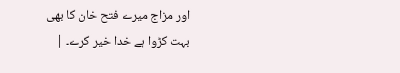اور مزاج میرے فتح خان کا بھی
بہت کڑوا ہے خدا خیر کرے۔ |